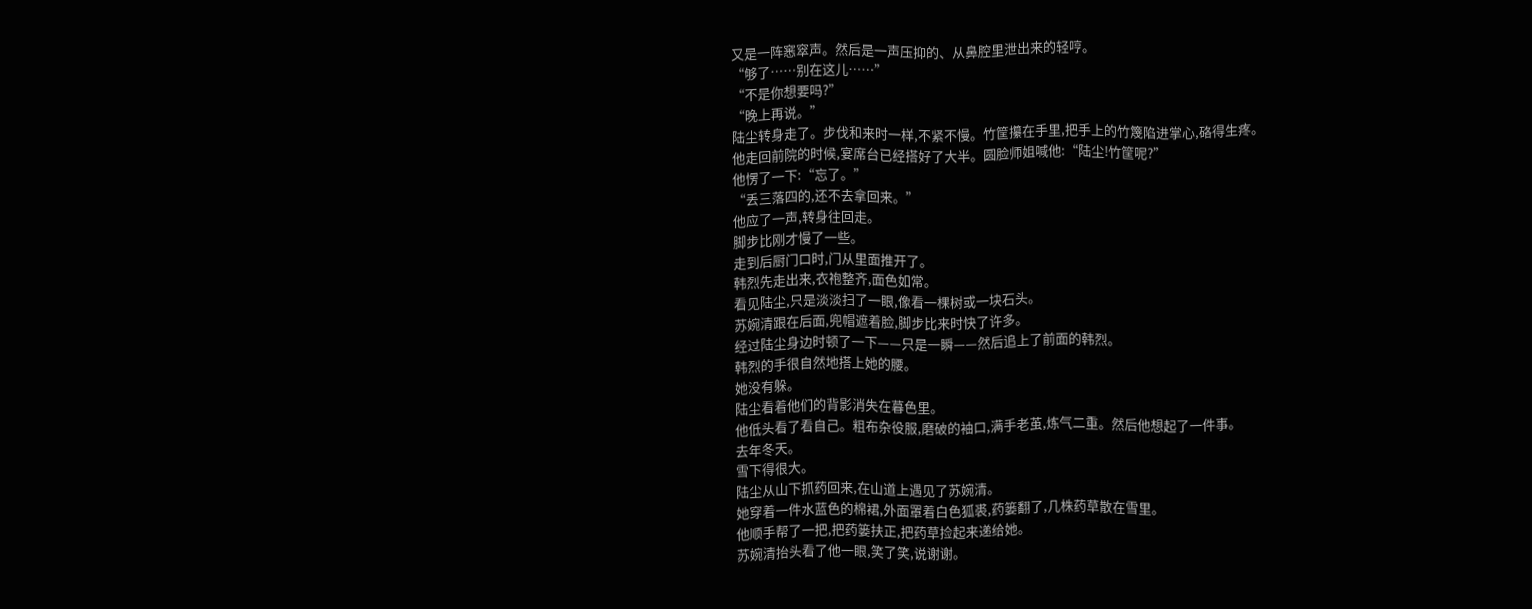又是一阵窸窣声。然后是一声压抑的、从鼻腔里泄出来的轻哼。
“够了……别在这儿……”
“不是你想要吗?”
“晚上再说。”
陆尘转身走了。步伐和来时一样,不紧不慢。竹筐攥在手里,把手上的竹篾陷进掌心,硌得生疼。
他走回前院的时候,宴席台已经搭好了大半。圆脸师姐喊他:“陆尘!竹筐呢?”
他愣了一下:“忘了。”
“丢三落四的,还不去拿回来。”
他应了一声,转身往回走。
脚步比刚才慢了一些。
走到后厨门口时,门从里面推开了。
韩烈先走出来,衣袍整齐,面色如常。
看见陆尘,只是淡淡扫了一眼,像看一棵树或一块石头。
苏婉清跟在后面,兜帽遮着脸,脚步比来时快了许多。
经过陆尘身边时顿了一下——只是一瞬——然后追上了前面的韩烈。
韩烈的手很自然地搭上她的腰。
她没有躲。
陆尘看着他们的背影消失在暮色里。
他低头看了看自己。粗布杂役服,磨破的袖口,满手老茧,炼气二重。然后他想起了一件事。
去年冬天。
雪下得很大。
陆尘从山下抓药回来,在山道上遇见了苏婉清。
她穿着一件水蓝色的棉裙,外面罩着白色狐裘,药篓翻了,几株药草散在雪里。
他顺手帮了一把,把药篓扶正,把药草捡起来递给她。
苏婉清抬头看了他一眼,笑了笑,说谢谢。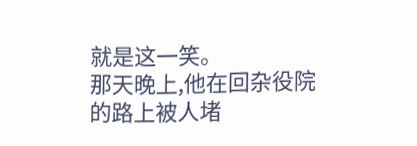就是这一笑。
那天晚上,他在回杂役院的路上被人堵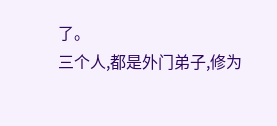了。
三个人,都是外门弟子,修为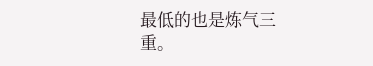最低的也是炼气三重。